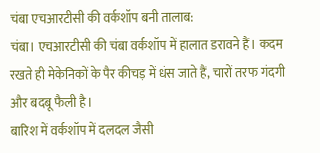चंबा एचआरटीसी की वर्कशॉप बनी तालाब:
चंबा। एचआरटीसी की चंबा वर्कशॉप में हालात डरावने हैं। कदम रखते ही मेकेनिकों के पैर कीचड़ में धंस जाते हैं, चारों तरफ गंदगी और बदबू फैली है।
बारिश में वर्कशॉप में दलदल जैसी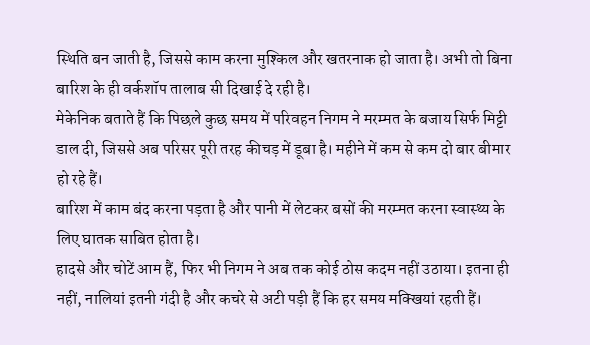स्थिति बन जाती है, जिससे काम करना मुश्किल और खतरनाक हो जाता है। अभी तो बिना बारिश के ही वर्कशॉप तालाब सी दिखाई दे रही है।
मेकेनिक बताते हैं कि पिछले कुछ समय में परिवहन निगम ने मरम्मत के बजाय सिर्फ मिट्टी डाल दी, जिससे अब परिसर पूरी तरह कीचड़ में डूबा है। महीने में कम से कम दो बार बीमार हो रहे हैं।
बारिश में काम बंद करना पड़ता है और पानी में लेटकर बसों की मरम्मत करना स्वास्थ्य के लिए घातक साबित होता है।
हादसे और चोटें आम हैं, फिर भी निगम ने अब तक कोई ठोस कदम नहीं उठाया। इतना ही नहीं, नालियां इतनी गंदी है और कचरे से अटी पड़ी हैं कि हर समय मक्खियां रहती हैं।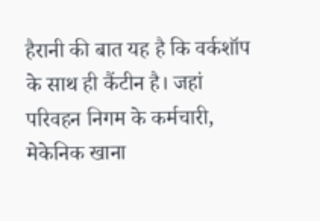हैरानी की बात यह है कि वर्कशॉप के साथ ही कैंटीन है। जहां परिवहन निगम के कर्मचारी, मेकेनिक खाना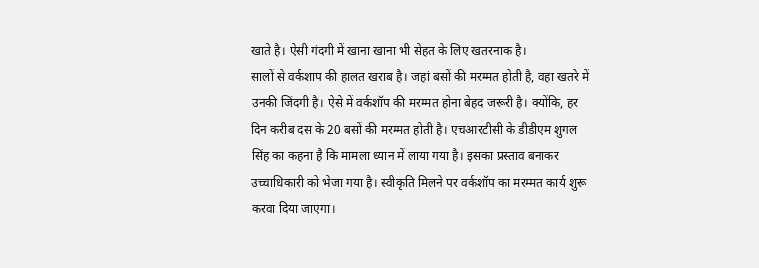खाते है। ऐसी गंदगी में खाना खाना भी सेहत के लिए खतरनाक है।
सालों से वर्कशाप की हालत खराब है। जहां बसों की मरम्मत होती है, वहा खतरे में उनकी जिंदगी है। ऐसे में वर्कशॉप की मरम्मत होना बेहद जरूरी है। क्योंकि, हर दिन करीब दस के 20 बसों की मरम्मत होती है। एचआरटीसी के डीडीएम शुगल सिंह का कहना है कि मामला ध्यान में लाया गया है। इसका प्रस्ताव बनाकर उच्चाधिकारी को भेजा गया है। स्वीकृति मिलने पर वर्कशॉप का मरम्मत कार्य शुरू करवा दिया जाएगा।